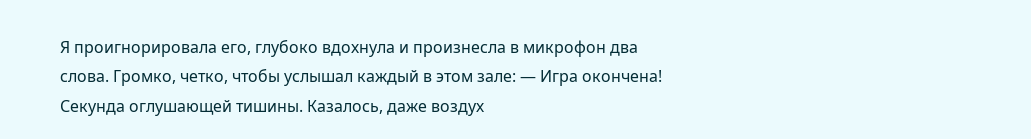Я проигнорировала его, глубоко вдохнула и произнесла в микрофон два слова. Громко, четко, чтобы услышал каждый в этом зале: — Игра окончена!
Секунда оглушающей тишины. Казалось, даже воздух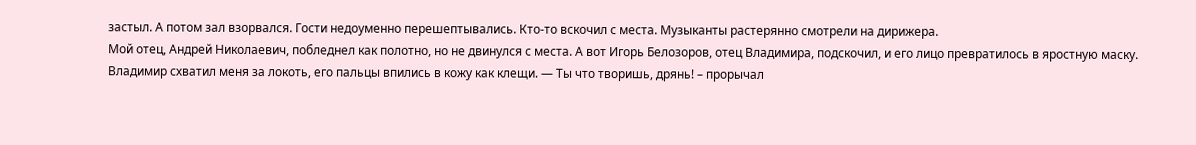застыл. А потом зал взорвался. Гости недоуменно перешептывались. Кто-то вскочил с места. Музыканты растерянно смотрели на дирижера.
Мой отец, Андрей Николаевич, побледнел как полотно, но не двинулся с места. А вот Игорь Белозоров, отец Владимира, подскочил, и его лицо превратилось в яростную маску.
Владимир схватил меня за локоть, его пальцы впились в кожу как клещи. — Ты что творишь, дрянь! – прорычал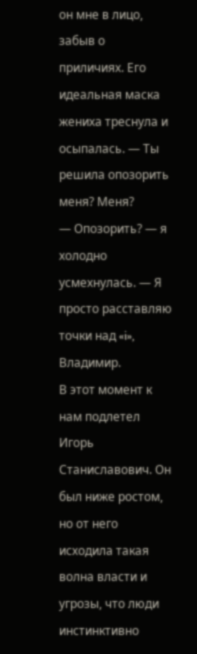он мне в лицо, забыв о приличиях. Его идеальная маска жениха треснула и осыпалась. — Ты решила опозорить меня? Меня?
— Опозорить? — я холодно усмехнулась. — Я просто расставляю точки над «i», Владимир.
В этот момент к нам подлетел Игорь Станиславович. Он был ниже ростом, но от него исходила такая волна власти и угрозы, что люди инстинктивно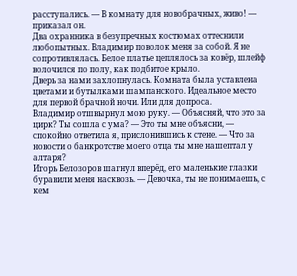расступались. — В комнату для новобрачных, живо! — приказал он.
Два охранника в безупречных костюмах оттеснили любопытных. Владимир поволок меня за собой. Я не сопротивлялась. Белое платье цеплялось за ковёр, шлейф волочился по полу, как подбитое крыло.
Дверь за нами захлопнулась. Комната была уставлена цветами и бутылками шампанского. Идеальное место для первой брачной ночи. Или для допроса.
Владимир отшвырнул мою руку. — Объясняй, что это за цирк? Ты сошла с ума? — Это ты мне объясни, — спокойно ответила я, прислонившись к стене. — Что за новости о банкротстве моего отца ты мне нашептал у алтаря?
Игорь Белозоров шагнул вперёд, его маленькие глазки буравили меня насквозь. — Девочка, ты не понимаешь, с кем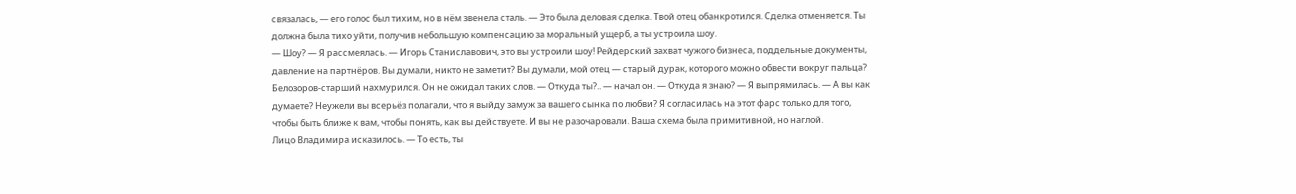связалась, — его голос был тихим, но в нём звенела сталь. — Это была деловая сделка. Твой отец обанкротился. Сделка отменяется. Ты должна была тихо уйти, получив небольшую компенсацию за моральный ущерб, а ты устроила шоу.
— Шоу? — Я рассмеялась. — Игорь Станиславович, это вы устроили шоу! Рейдерский захват чужого бизнеса, поддельные документы, давление на партнёров. Вы думали, никто не заметит? Вы думали, мой отец — старый дурак, которого можно обвести вокруг пальца?
Белозоров-старший нахмурился. Он не ожидал таких слов. — Откуда ты?.. — начал он. — Откуда я знаю? — Я выпрямилась. — А вы как думаете? Неужели вы всерьёз полагали, что я выйду замуж за вашего сынка по любви? Я согласилась на этот фарс только для того, чтобы быть ближе к вам, чтобы понять, как вы действуете. И вы не разочаровали. Ваша схема была примитивной, но наглой.
Лицо Владимира исказилось. — То есть, ты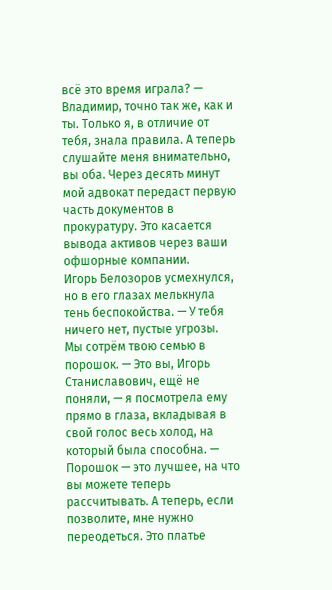всё это время играла? — Владимир, точно так же, как и ты. Только я, в отличие от тебя, знала правила. А теперь слушайте меня внимательно, вы оба. Через десять минут мой адвокат передаст первую часть документов в прокуратуру. Это касается вывода активов через ваши офшорные компании.
Игорь Белозоров усмехнулся, но в его глазах мелькнула тень беспокойства. — У тебя ничего нет, пустые угрозы. Мы сотрём твою семью в порошок. — Это вы, Игорь Станиславович, ещё не поняли, — я посмотрела ему прямо в глаза, вкладывая в свой голос весь холод, на который была способна. — Порошок — это лучшее, на что вы можете теперь рассчитывать. А теперь, если позволите, мне нужно переодеться. Это платье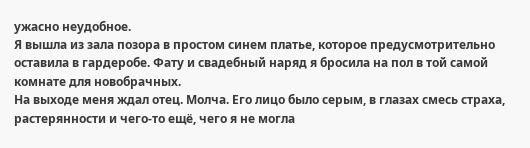ужасно неудобное.
Я вышла из зала позора в простом синем платье, которое предусмотрительно оставила в гардеробе. Фату и свадебный наряд я бросила на пол в той самой комнате для новобрачных.
На выходе меня ждал отец. Молча. Его лицо было серым, в глазах смесь страха, растерянности и чего-то ещё, чего я не могла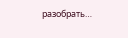разобрать…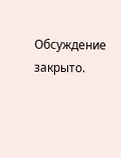Обсуждение закрыто.